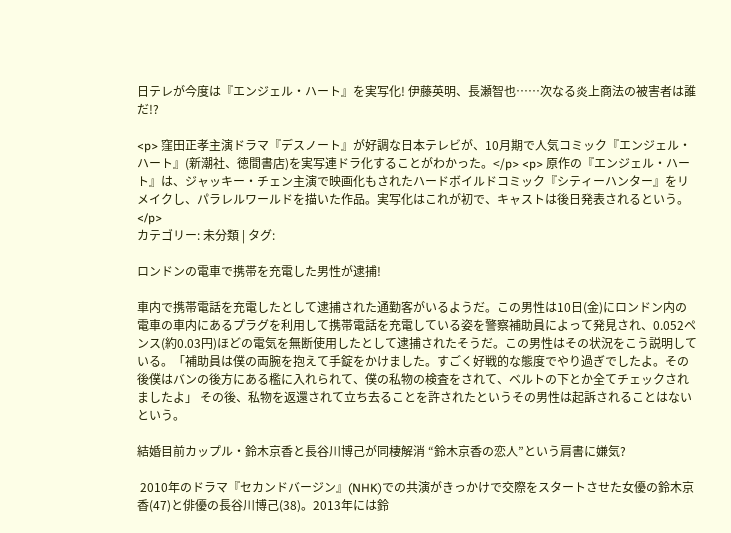日テレが今度は『エンジェル・ハート』を実写化! 伊藤英明、長瀬智也……次なる炎上商法の被害者は誰だ!?

<p> 窪田正孝主演ドラマ『デスノート』が好調な日本テレビが、10月期で人気コミック『エンジェル・ハート』(新潮社、徳間書店)を実写連ドラ化することがわかった。</p> <p> 原作の『エンジェル・ハート』は、ジャッキー・チェン主演で映画化もされたハードボイルドコミック『シティーハンター』をリメイクし、パラレルワールドを描いた作品。実写化はこれが初で、キャストは後日発表されるという。</p>
カテゴリー: 未分類 | タグ:

ロンドンの電車で携帯を充電した男性が逮捕!

車内で携帯電話を充電したとして逮捕された通勤客がいるようだ。この男性は10日(金)にロンドン内の電車の車内にあるプラグを利用して携帯電話を充電している姿を警察補助員によって発見され、0.052ペンス(約0.03円)ほどの電気を無断使用したとして逮捕されたそうだ。この男性はその状況をこう説明している。「補助員は僕の両腕を抱えて手錠をかけました。すごく好戦的な態度でやり過ぎでしたよ。その後僕はバンの後方にある檻に入れられて、僕の私物の検査をされて、ベルトの下とか全てチェックされましたよ」 その後、私物を返還されて立ち去ることを許されたというその男性は起訴されることはないという。

結婚目前カップル・鈴木京香と長谷川博己が同棲解消 “鈴木京香の恋人”という肩書に嫌気?

 2010年のドラマ『セカンドバージン』(NHK)での共演がきっかけで交際をスタートさせた女優の鈴木京香(47)と俳優の長谷川博己(38)。2013年には鈴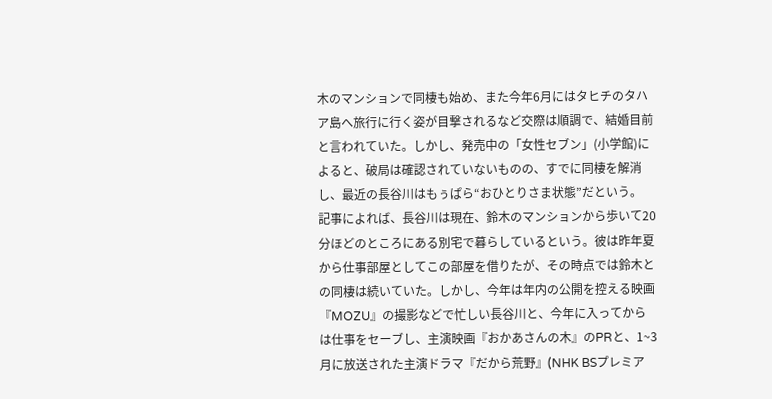木のマンションで同棲も始め、また今年6月にはタヒチのタハア島へ旅行に行く姿が目撃されるなど交際は順調で、結婚目前と言われていた。しかし、発売中の「女性セブン」(小学館)によると、破局は確認されていないものの、すでに同棲を解消し、最近の長谷川はもぅぱら“おひとりさま状態”だという。  記事によれば、長谷川は現在、鈴木のマンションから歩いて20分ほどのところにある別宅で暮らしているという。彼は昨年夏から仕事部屋としてこの部屋を借りたが、その時点では鈴木との同棲は続いていた。しかし、今年は年内の公開を控える映画『MOZU』の撮影などで忙しい長谷川と、今年に入ってからは仕事をセーブし、主演映画『おかあさんの木』のPRと、1~3月に放送された主演ドラマ『だから荒野』(NHK BSプレミア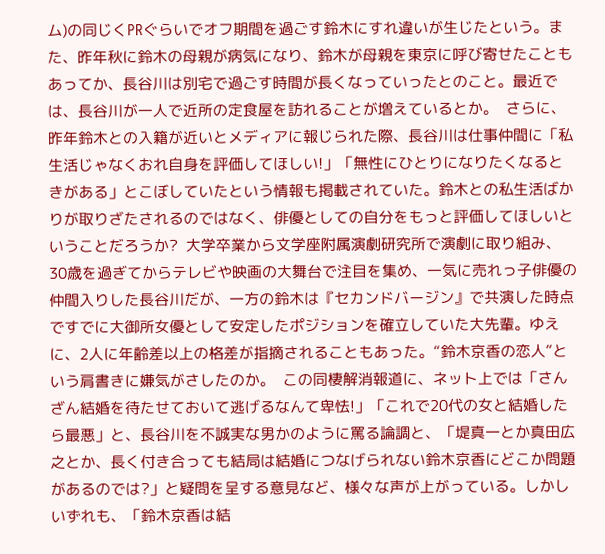ム)の同じくPRぐらいでオフ期間を過ごす鈴木にすれ違いが生じたという。また、昨年秋に鈴木の母親が病気になり、鈴木が母親を東京に呼び寄せたこともあってか、長谷川は別宅で過ごす時間が長くなっていったとのこと。最近では、長谷川が一人で近所の定食屋を訪れることが増えているとか。  さらに、昨年鈴木との入籍が近いとメディアに報じられた際、長谷川は仕事仲間に「私生活じゃなくおれ自身を評価してほしい!」「無性にひとりになりたくなるときがある」とこぼしていたという情報も掲載されていた。鈴木との私生活ばかりが取りざたされるのではなく、俳優としての自分をもっと評価してほしいということだろうか?  大学卒業から文学座附属演劇研究所で演劇に取り組み、30歳を過ぎてからテレビや映画の大舞台で注目を集め、一気に売れっ子俳優の仲間入りした長谷川だが、一方の鈴木は『セカンドバージン』で共演した時点ですでに大御所女優として安定したポジションを確立していた大先輩。ゆえに、2人に年齢差以上の格差が指摘されることもあった。“鈴木京香の恋人”という肩書きに嫌気がさしたのか。  この同棲解消報道に、ネット上では「さんざん結婚を待たせておいて逃げるなんて卑怯!」「これで20代の女と結婚したら最悪」と、長谷川を不誠実な男かのように罵る論調と、「堤真一とか真田広之とか、長く付き合っても結局は結婚につなげられない鈴木京香にどこか問題があるのでは?」と疑問を呈する意見など、様々な声が上がっている。しかしいずれも、「鈴木京香は結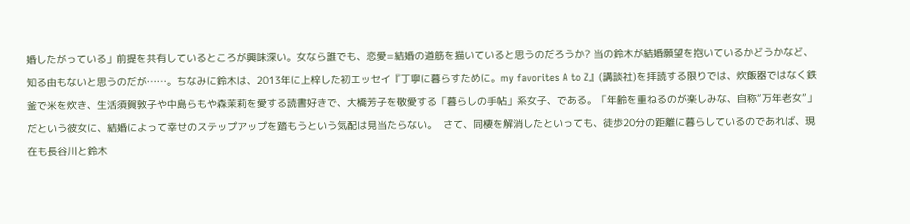婚したがっている」前提を共有しているところが興味深い。女なら誰でも、恋愛=結婚の道筋を描いていると思うのだろうか? 当の鈴木が結婚願望を抱いているかどうかなど、知る由もないと思うのだが……。ちなみに鈴木は、2013年に上梓した初エッセイ『丁寧に暮らすために。my favorites A to Z』(講談社)を拝読する限りでは、炊飯器ではなく鉄釜で米を炊き、生活須賀敦子や中島らもや森茉莉を愛する読書好きで、大橋芳子を敬愛する「暮らしの手帖」系女子、である。「年齢を重ねるのが楽しみな、自称“万年老女”」だという彼女に、結婚によって幸せのステップアップを踏もうという気配は見当たらない。  さて、同棲を解消したといっても、徒歩20分の距離に暮らしているのであれば、現在も長谷川と鈴木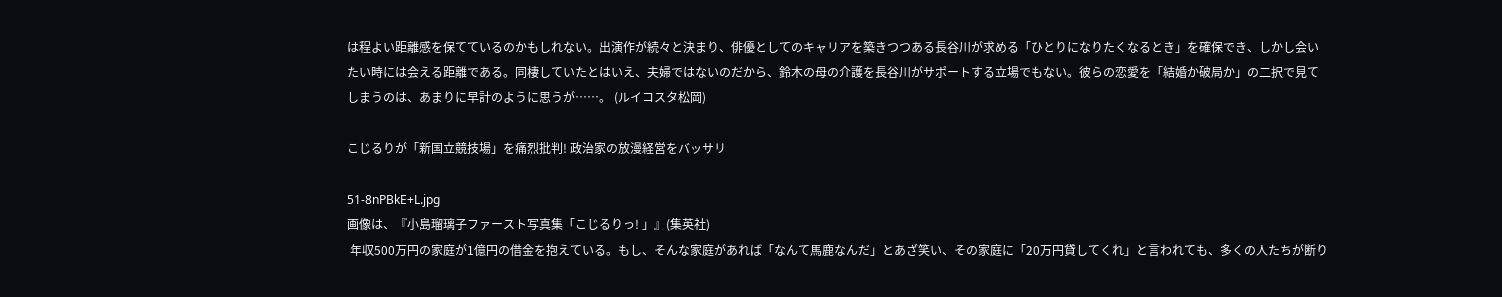は程よい距離感を保てているのかもしれない。出演作が続々と決まり、俳優としてのキャリアを築きつつある長谷川が求める「ひとりになりたくなるとき」を確保でき、しかし会いたい時には会える距離である。同棲していたとはいえ、夫婦ではないのだから、鈴木の母の介護を長谷川がサポートする立場でもない。彼らの恋愛を「結婚か破局か」の二択で見てしまうのは、あまりに早計のように思うが……。 (ルイコスタ松岡)

こじるりが「新国立競技場」を痛烈批判! 政治家の放漫経営をバッサリ

51-8nPBkE+L.jpg
画像は、『小島瑠璃子ファースト写真集「こじるりっ! 」』(集英社)
 年収500万円の家庭が1億円の借金を抱えている。もし、そんな家庭があれば「なんて馬鹿なんだ」とあざ笑い、その家庭に「20万円貸してくれ」と言われても、多くの人たちが断り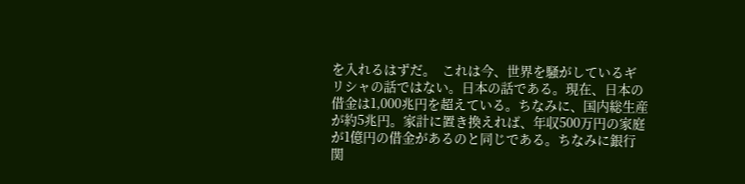を入れるはずだ。  これは今、世界を騒がしているギリシャの話ではない。日本の話である。現在、日本の借金は1,000兆円を超えている。ちなみに、国内総生産が約5兆円。家計に置き換えれば、年収500万円の家庭が1億円の借金があるのと同じである。ちなみに銀行関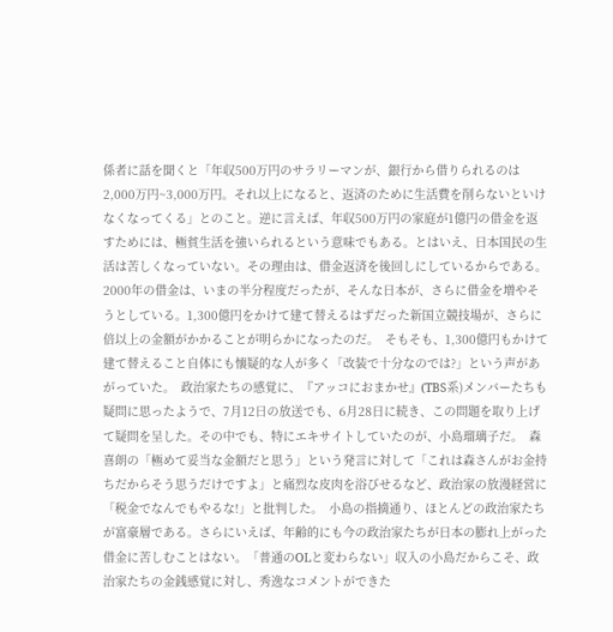係者に話を聞くと「年収500万円のサラリーマンが、銀行から借りられるのは2,000万円~3,000万円。それ以上になると、返済のために生活費を削らないといけなくなってくる」とのこと。逆に言えば、年収500万円の家庭が1億円の借金を返すためには、極貧生活を強いられるという意味でもある。とはいえ、日本国民の生活は苦しくなっていない。その理由は、借金返済を後回しにしているからである。  2000年の借金は、いまの半分程度だったが、そんな日本が、さらに借金を増やそうとしている。1,300億円をかけて建て替えるはずだった新国立競技場が、さらに倍以上の金額がかかることが明らかになったのだ。  そもそも、1,300億円もかけて建て替えること自体にも懐疑的な人が多く「改装で十分なのでは?」という声があがっていた。  政治家たちの感覚に、『アッコにおまかせ』(TBS系)メンバーたちも疑問に思ったようで、7月12日の放送でも、6月28日に続き、この問題を取り上げて疑問を呈した。その中でも、特にエキサイトしていたのが、小島瑠璃子だ。  森喜朗の「極めて妥当な金額だと思う」という発言に対して「これは森さんがお金持ちだからそう思うだけですよ」と痛烈な皮肉を浴びせるなど、政治家の放漫経営に「税金でなんでもやるな!」と批判した。  小島の指摘通り、ほとんどの政治家たちが富豪層である。さらにいえば、年齢的にも今の政治家たちが日本の膨れ上がった借金に苦しむことはない。「普通のOLと変わらない」収入の小島だからこそ、政治家たちの金銭感覚に対し、秀逸なコメントができた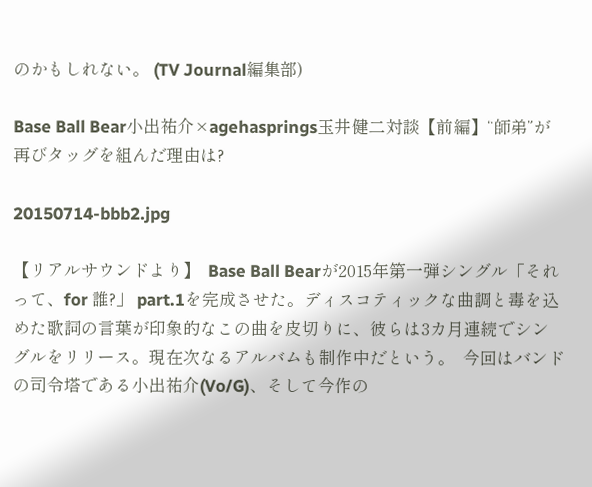のかもしれない。 (TV Journal編集部)

Base Ball Bear小出祐介×agehasprings玉井健二対談【前編】“師弟”が再びタッグを組んだ理由は?

20150714-bbb2.jpg

【リアルサウンドより】  Base Ball Bearが2015年第一弾シングル「それって、for 誰?」 part.1を完成させた。ディスコティックな曲調と毒を込めた歌詞の言葉が印象的なこの曲を皮切りに、彼らは3カ月連続でシングルをリリース。現在次なるアルバムも制作中だという。  今回はバンドの司令塔である小出祐介(Vo/G)、そして今作の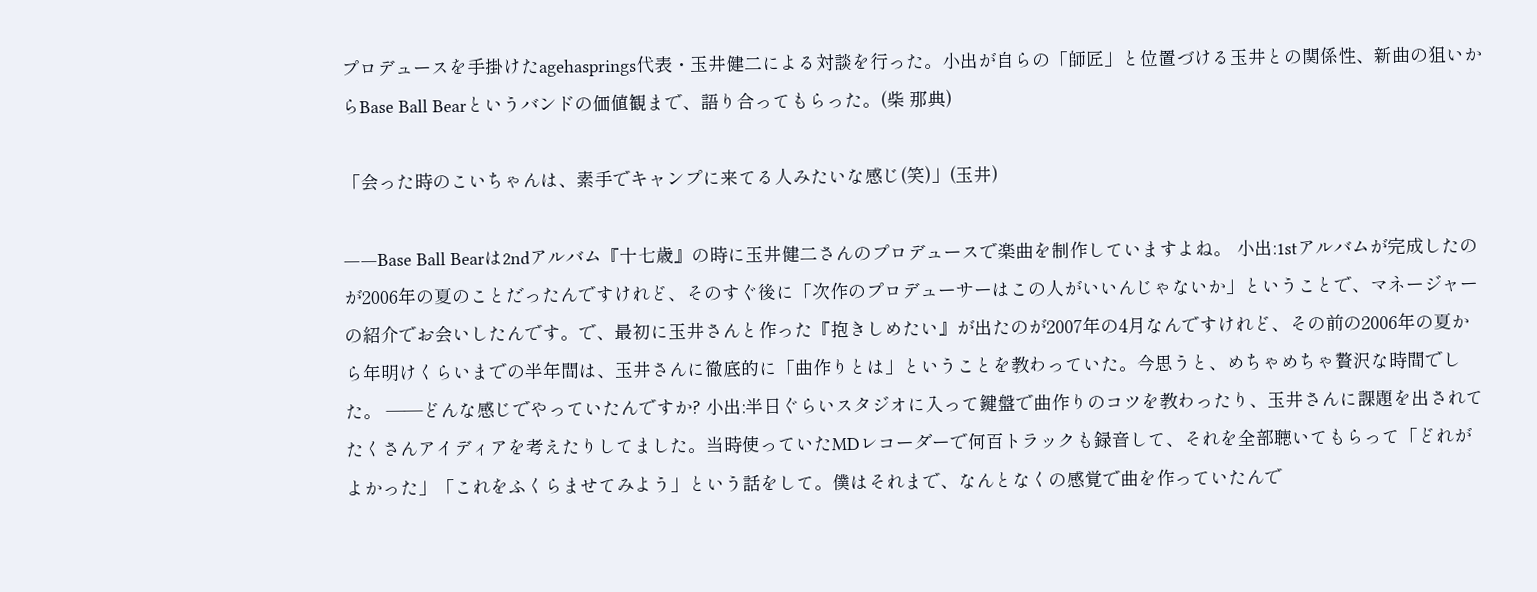プロデュースを手掛けたagehasprings代表・玉井健二による対談を行った。小出が自らの「師匠」と位置づける玉井との関係性、新曲の狙いからBase Ball Bearというバンドの価値観まで、語り合ってもらった。(柴 那典)

「会った時のこいちゃんは、素手でキャンプに来てる人みたいな感じ(笑)」(玉井)

――Base Ball Bearは2ndアルバム『十七歳』の時に玉井健二さんのプロデュースで楽曲を制作していますよね。 小出:1stアルバムが完成したのが2006年の夏のことだったんですけれど、そのすぐ後に「次作のプロデューサーはこの人がいいんじゃないか」ということで、マネージャーの紹介でお会いしたんです。で、最初に玉井さんと作った『抱きしめたい』が出たのが2007年の4月なんですけれど、その前の2006年の夏から年明けくらいまでの半年間は、玉井さんに徹底的に「曲作りとは」ということを教わっていた。今思うと、めちゃめちゃ贅沢な時間でした。 ――どんな感じでやっていたんですか? 小出:半日ぐらいスタジオに入って鍵盤で曲作りのコツを教わったり、玉井さんに課題を出されてたくさんアイディアを考えたりしてました。当時使っていたMDレコーダーで何百トラックも録音して、それを全部聴いてもらって「どれがよかった」「これをふくらませてみよう」という話をして。僕はそれまで、なんとなくの感覚で曲を作っていたんで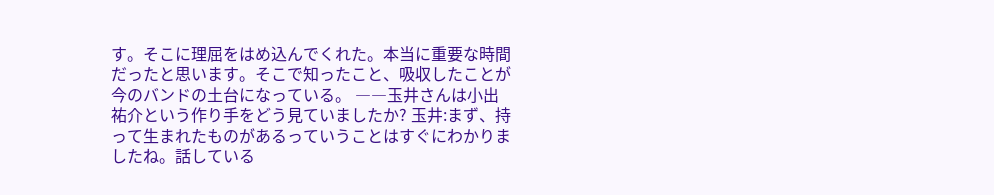す。そこに理屈をはめ込んでくれた。本当に重要な時間だったと思います。そこで知ったこと、吸収したことが今のバンドの土台になっている。 ――玉井さんは小出祐介という作り手をどう見ていましたか? 玉井:まず、持って生まれたものがあるっていうことはすぐにわかりましたね。話している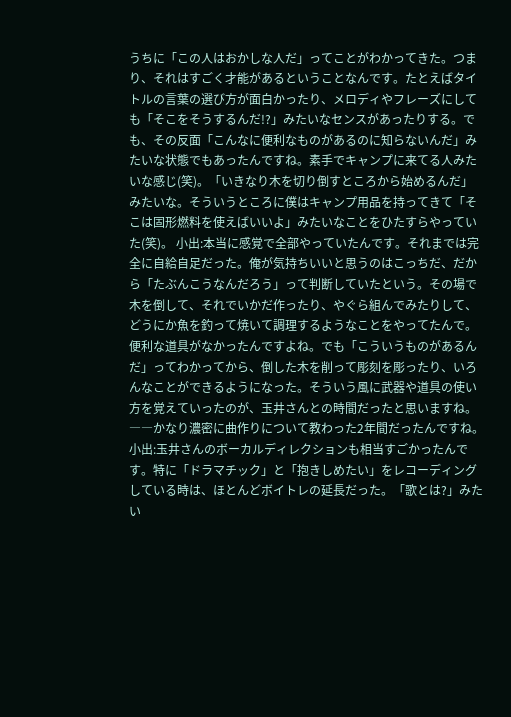うちに「この人はおかしな人だ」ってことがわかってきた。つまり、それはすごく才能があるということなんです。たとえばタイトルの言葉の選び方が面白かったり、メロディやフレーズにしても「そこをそうするんだ!?」みたいなセンスがあったりする。でも、その反面「こんなに便利なものがあるのに知らないんだ」みたいな状態でもあったんですね。素手でキャンプに来てる人みたいな感じ(笑)。「いきなり木を切り倒すところから始めるんだ」みたいな。そういうところに僕はキャンプ用品を持ってきて「そこは固形燃料を使えばいいよ」みたいなことをひたすらやっていた(笑)。 小出:本当に感覚で全部やっていたんです。それまでは完全に自給自足だった。俺が気持ちいいと思うのはこっちだ、だから「たぶんこうなんだろう」って判断していたという。その場で木を倒して、それでいかだ作ったり、やぐら組んでみたりして、どうにか魚を釣って焼いて調理するようなことをやってたんで。便利な道具がなかったんですよね。でも「こういうものがあるんだ」ってわかってから、倒した木を削って彫刻を彫ったり、いろんなことができるようになった。そういう風に武器や道具の使い方を覚えていったのが、玉井さんとの時間だったと思いますね。 ――かなり濃密に曲作りについて教わった2年間だったんですね。 小出:玉井さんのボーカルディレクションも相当すごかったんです。特に「ドラマチック」と「抱きしめたい」をレコーディングしている時は、ほとんどボイトレの延長だった。「歌とは?」みたい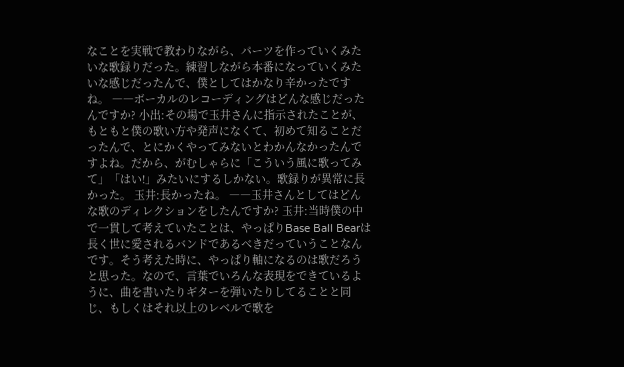なことを実戦で教わりながら、パーツを作っていくみたいな歌録りだった。練習しながら本番になっていくみたいな感じだったんで、僕としてはかなり辛かったですね。 ――ボーカルのレコーディングはどんな感じだったんですか? 小出:その場で玉井さんに指示されたことが、もともと僕の歌い方や発声になくて、初めて知ることだったんで、とにかくやってみないとわかんなかったんですよね。だから、がむしゃらに「こういう風に歌ってみて」「はい!」みたいにするしかない。歌録りが異常に長かった。 玉井:長かったね。 ――玉井さんとしてはどんな歌のディレクションをしたんですか? 玉井:当時僕の中で一貫して考えていたことは、やっぱりBase Ball Bearは長く世に愛されるバンドであるべきだっていうことなんです。そう考えた時に、やっぱり軸になるのは歌だろうと思った。なので、言葉でいろんな表現をできているように、曲を書いたりギターを弾いたりしてることと同じ、もしくはそれ以上のレベルで歌を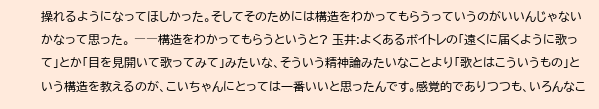操れるようになってほしかった。そしてそのためには構造をわかってもらうっていうのがいいんじゃないかなって思った。 ――構造をわかってもらうというと? 玉井:よくあるボイトレの「遠くに届くように歌って」とか「目を見開いて歌ってみて」みたいな、そういう精神論みたいなことより「歌とはこういうもの」という構造を教えるのが、こいちゃんにとっては一番いいと思ったんです。感覚的でありつつも、いろんなこ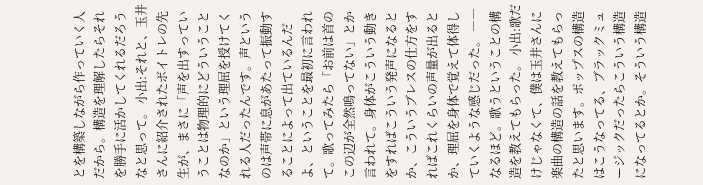とを構築しながら作っていく人だから。構造を理解したらそれを勝手に活かしてくれるだろうなと思って。 小出:それと、玉井さんに紹介されたボイトレの先生が、まさに「声を出すっていうことは物理的にどういうことなのか」という理屈を授けてくれる人だったんです。声というのは声帯に息があたって振動することによって出ているんだよ、ということを最初に言われて。歌ってみたら「お前は首のこの辺が全然鳴ってない」とか言われて。身体がこういう動きをすればこういう発声になるとか、こういうブレスの仕方をすればこれくらいの声量が出るとか、理屈を身体で覚えて体得していくような感じだった。 ――なるほど。歌うということの構造を教えてもらった。 小出:歌だけじゃなくて、僕は玉井さんに楽曲の構造の話を教えてもらったと思います。ポップスの構造はこうなってる、ブラックミュージックだったらこういう構造になってるとか。そういう構造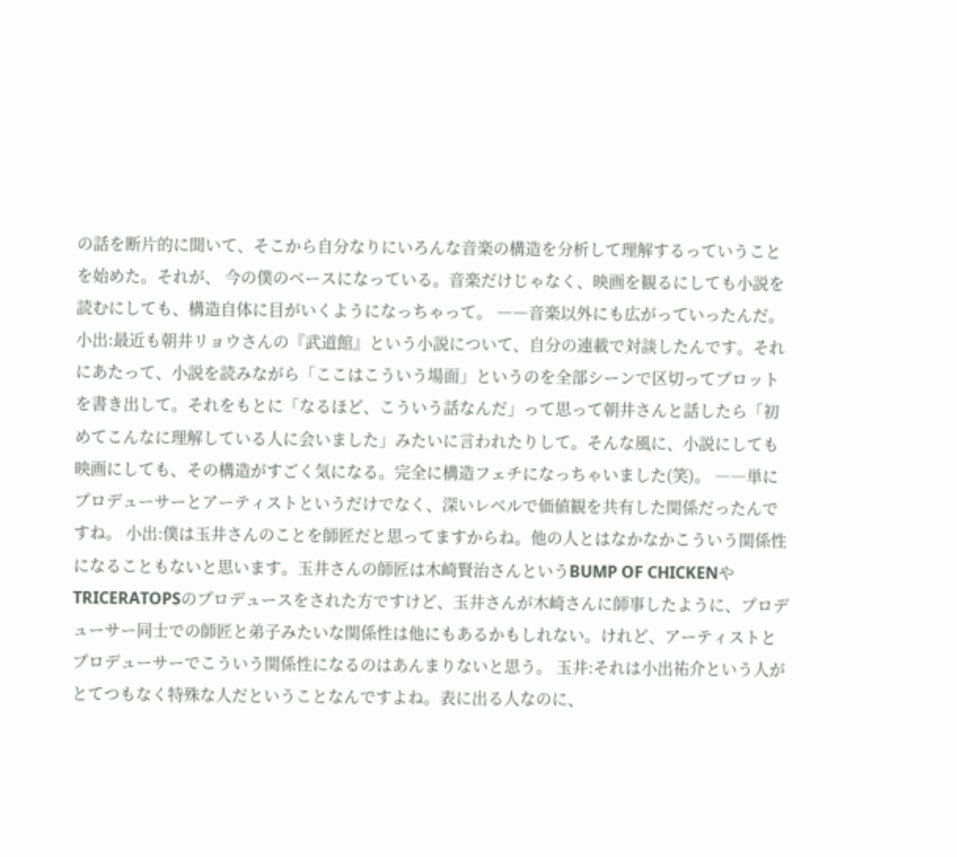の話を断片的に聞いて、そこから自分なりにいろんな音楽の構造を分析して理解するっていうことを始めた。それが、 今の僕のベースになっている。音楽だけじゃなく、映画を観るにしても小説を読むにしても、構造自体に目がいくようになっちゃって。 ――音楽以外にも広がっていったんだ。 小出:最近も朝井リョウさんの『武道館』という小説について、自分の連載で対談したんです。それにあたって、小説を読みながら「ここはこういう場面」というのを全部シーンで区切ってプロットを書き出して。それをもとに「なるほど、こういう話なんだ」って思って朝井さんと話したら「初めてこんなに理解している人に会いました」みたいに言われたりして。そんな風に、小説にしても映画にしても、その構造がすごく気になる。完全に構造フェチになっちゃいました(笑)。 ――単にプロデューサーとアーティストというだけでなく、深いレベルで価値観を共有した関係だったんですね。 小出:僕は玉井さんのことを師匠だと思ってますからね。他の人とはなかなかこういう関係性になることもないと思います。玉井さんの師匠は木崎賢治さんというBUMP OF CHICKENやTRICERATOPSのプロデュースをされた方ですけど、玉井さんが木崎さんに師事したように、プロデューサー同士での師匠と弟子みたいな関係性は他にもあるかもしれない。けれど、アーティストとプロデューサーでこういう関係性になるのはあんまりないと思う。 玉井:それは小出祐介という人がとてつもなく特殊な人だということなんですよね。表に出る人なのに、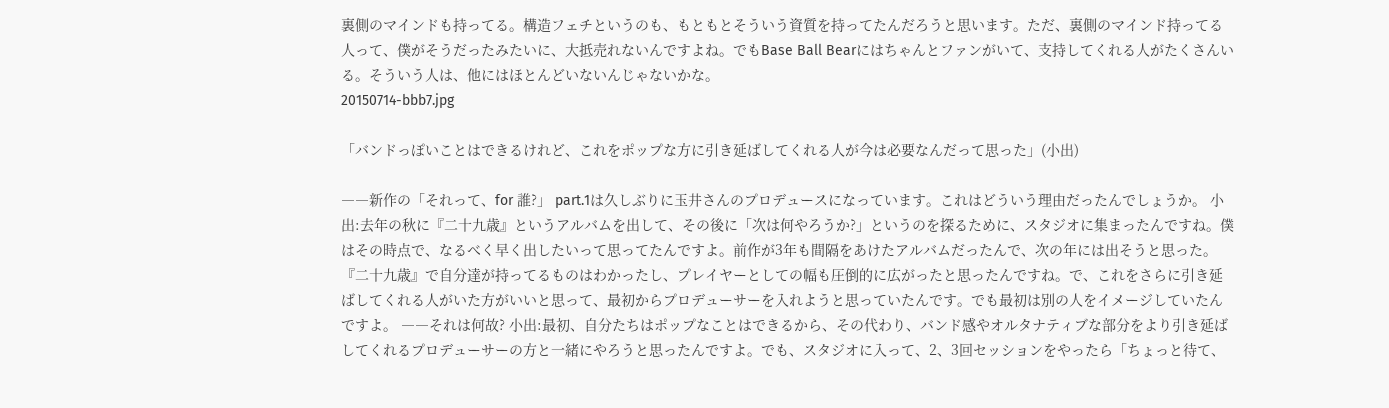裏側のマインドも持ってる。構造フェチというのも、もともとそういう資質を持ってたんだろうと思います。ただ、裏側のマインド持ってる人って、僕がそうだったみたいに、大抵売れないんですよね。でもBase Ball Bearにはちゃんとファンがいて、支持してくれる人がたくさんいる。そういう人は、他にはほとんどいないんじゃないかな。
20150714-bbb7.jpg

「バンドっぽいことはできるけれど、これをポップな方に引き延ばしてくれる人が今は必要なんだって思った」(小出)

――新作の「それって、for 誰?」 part.1は久しぶりに玉井さんのプロデュースになっています。これはどういう理由だったんでしょうか。 小出:去年の秋に『二十九歳』というアルバムを出して、その後に「次は何やろうか?」というのを探るために、スタジオに集まったんですね。僕はその時点で、なるべく早く出したいって思ってたんですよ。前作が3年も間隔をあけたアルバムだったんで、次の年には出そうと思った。『二十九歳』で自分達が持ってるものはわかったし、プレイヤーとしての幅も圧倒的に広がったと思ったんですね。で、これをさらに引き延ばしてくれる人がいた方がいいと思って、最初からプロデューサーを入れようと思っていたんです。でも最初は別の人をイメージしていたんですよ。 ――それは何故? 小出:最初、自分たちはポップなことはできるから、その代わり、バンド感やオルタナティブな部分をより引き延ばしてくれるプロデューサーの方と一緒にやろうと思ったんですよ。でも、スタジオに入って、2、3回セッションをやったら「ちょっと待て、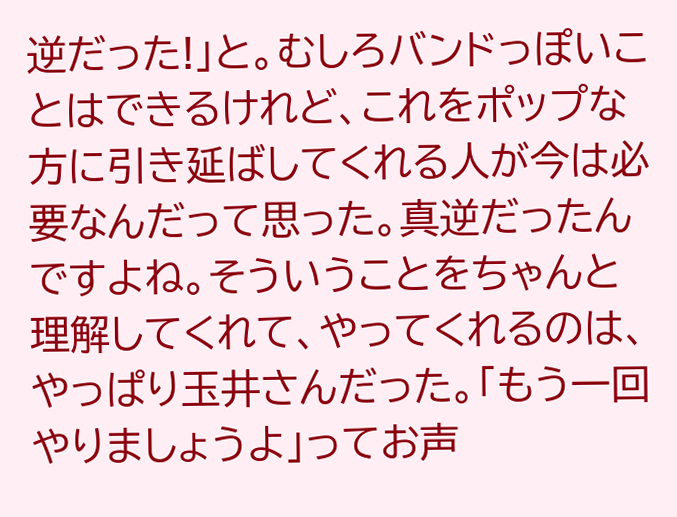逆だった!」と。むしろバンドっぽいことはできるけれど、これをポップな方に引き延ばしてくれる人が今は必要なんだって思った。真逆だったんですよね。そういうことをちゃんと理解してくれて、やってくれるのは、やっぱり玉井さんだった。「もう一回やりましょうよ」ってお声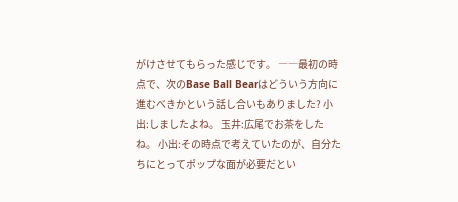がけさせてもらった感じです。 ――最初の時点で、次のBase Ball Bearはどういう方向に進むべきかという話し合いもありました? 小出:しましたよね。 玉井:広尾でお茶をしたね。 小出:その時点で考えていたのが、自分たちにとってポップな面が必要だとい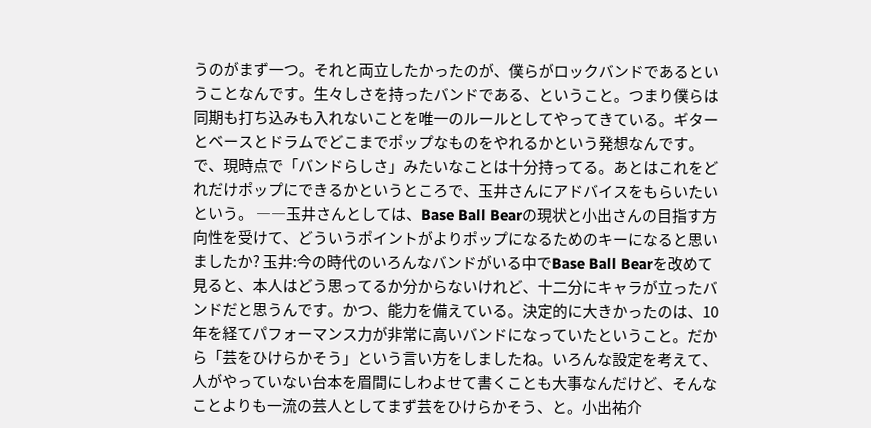うのがまず一つ。それと両立したかったのが、僕らがロックバンドであるということなんです。生々しさを持ったバンドである、ということ。つまり僕らは同期も打ち込みも入れないことを唯一のルールとしてやってきている。ギターとベースとドラムでどこまでポップなものをやれるかという発想なんです。で、現時点で「バンドらしさ」みたいなことは十分持ってる。あとはこれをどれだけポップにできるかというところで、玉井さんにアドバイスをもらいたいという。 ――玉井さんとしては、Base Ball Bearの現状と小出さんの目指す方向性を受けて、どういうポイントがよりポップになるためのキーになると思いましたか? 玉井:今の時代のいろんなバンドがいる中でBase Ball Bearを改めて見ると、本人はどう思ってるか分からないけれど、十二分にキャラが立ったバンドだと思うんです。かつ、能力を備えている。決定的に大きかったのは、10年を経てパフォーマンス力が非常に高いバンドになっていたということ。だから「芸をひけらかそう」という言い方をしましたね。いろんな設定を考えて、人がやっていない台本を眉間にしわよせて書くことも大事なんだけど、そんなことよりも一流の芸人としてまず芸をひけらかそう、と。小出祐介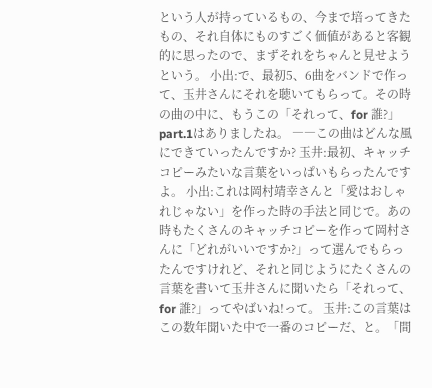という人が持っているもの、今まで培ってきたもの、それ自体にものすごく価値があると客観的に思ったので、まずそれをちゃんと見せようという。 小出:で、最初5、6曲をバンドで作って、玉井さんにそれを聴いてもらって。その時の曲の中に、もうこの「それって、for 誰?」 part.1はありましたね。 ――この曲はどんな風にできていったんですか? 玉井:最初、キャッチコピーみたいな言葉をいっぱいもらったんですよ。 小出:これは岡村靖幸さんと「愛はおしゃれじゃない」を作った時の手法と同じで。あの時もたくさんのキャッチコピーを作って岡村さんに「どれがいいですか?」って選んでもらったんですけれど、それと同じようにたくさんの言葉を書いて玉井さんに聞いたら「それって、for 誰?」ってやばいね!って。 玉井:この言葉はこの数年聞いた中で一番のコピーだ、と。「間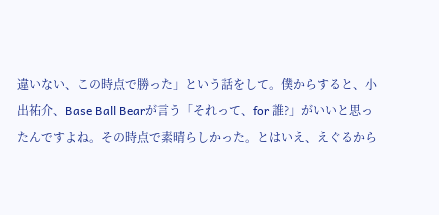違いない、この時点で勝った」という話をして。僕からすると、小出祐介、Base Ball Bearが言う「それって、for 誰?」がいいと思ったんですよね。その時点で素晴らしかった。とはいえ、えぐるから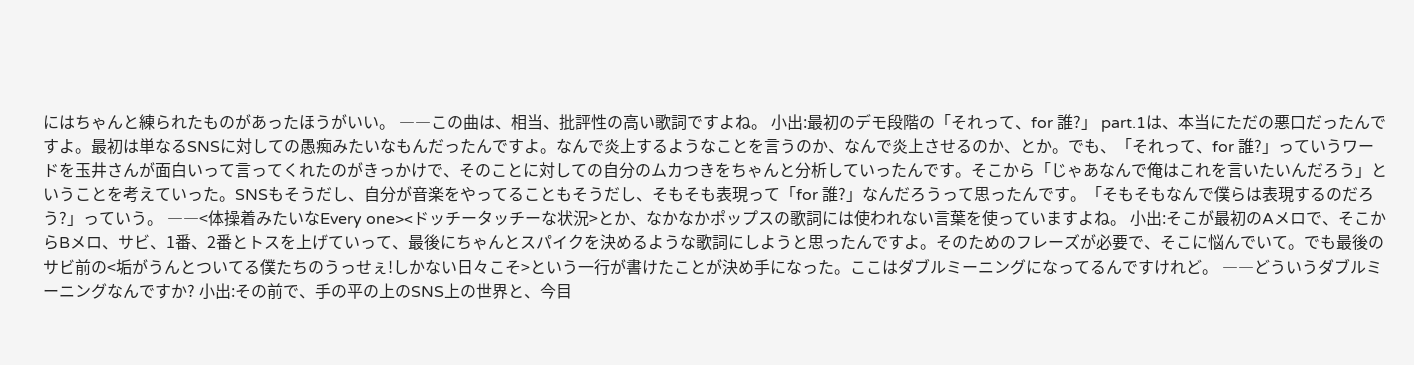にはちゃんと練られたものがあったほうがいい。 ――この曲は、相当、批評性の高い歌詞ですよね。 小出:最初のデモ段階の「それって、for 誰?」 part.1は、本当にただの悪口だったんですよ。最初は単なるSNSに対しての愚痴みたいなもんだったんですよ。なんで炎上するようなことを言うのか、なんで炎上させるのか、とか。でも、「それって、for 誰?」っていうワードを玉井さんが面白いって言ってくれたのがきっかけで、そのことに対しての自分のムカつきをちゃんと分析していったんです。そこから「じゃあなんで俺はこれを言いたいんだろう」ということを考えていった。SNSもそうだし、自分が音楽をやってることもそうだし、そもそも表現って「for 誰?」なんだろうって思ったんです。「そもそもなんで僕らは表現するのだろう?」っていう。 ――<体操着みたいなEvery one><ドッチータッチーな状況>とか、なかなかポップスの歌詞には使われない言葉を使っていますよね。 小出:そこが最初のAメロで、そこからBメロ、サビ、1番、2番とトスを上げていって、最後にちゃんとスパイクを決めるような歌詞にしようと思ったんですよ。そのためのフレーズが必要で、そこに悩んでいて。でも最後のサビ前の<垢がうんとついてる僕たちのうっせぇ!しかない日々こそ>という一行が書けたことが決め手になった。ここはダブルミーニングになってるんですけれど。 ――どういうダブルミーニングなんですか? 小出:その前で、手の平の上のSNS上の世界と、今目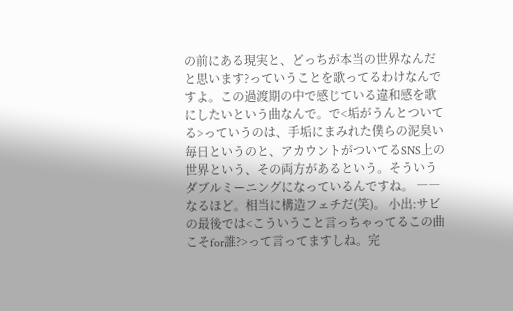の前にある現実と、どっちが本当の世界なんだと思います?っていうことを歌ってるわけなんですよ。この過渡期の中で感じている違和感を歌にしたいという曲なんで。で<垢がうんとついてる>っていうのは、手垢にまみれた僕らの泥臭い毎日というのと、アカウントがついてるSNS上の世界という、その両方があるという。そういうダブルミーニングになっているんですね。 ――なるほど。相当に構造フェチだ(笑)。 小出:サビの最後では<こういうこと言っちゃってるこの曲こそfor誰?>って言ってますしね。完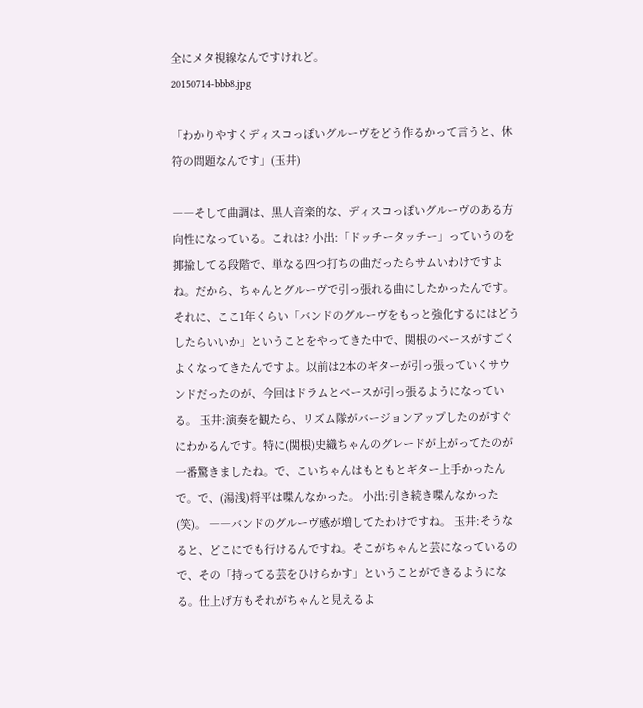全にメタ視線なんですけれど。
20150714-bbb8.jpg

「わかりやすくディスコっぽいグルーヴをどう作るかって言うと、休符の問題なんです」(玉井)

――そして曲調は、黒人音楽的な、ディスコっぽいグルーヴのある方向性になっている。これは? 小出:「ドッチータッチー」っていうのを揶揄してる段階で、単なる四つ打ちの曲だったらサムいわけですよね。だから、ちゃんとグルーヴで引っ張れる曲にしたかったんです。それに、ここ1年くらい「バンドのグルーヴをもっと強化するにはどうしたらいいか」ということをやってきた中で、関根のベースがすごくよくなってきたんですよ。以前は2本のギターが引っ張っていくサウンドだったのが、今回はドラムとベースが引っ張るようになっている。 玉井:演奏を観たら、リズム隊がバージョンアップしたのがすぐにわかるんです。特に(関根)史織ちゃんのグレードが上がってたのが一番驚きましたね。で、こいちゃんはもともとギター上手かったんで。で、(湯浅)将平は喋んなかった。 小出:引き続き喋んなかった(笑)。 ――バンドのグルーヴ感が増してたわけですね。 玉井:そうなると、どこにでも行けるんですね。そこがちゃんと芸になっているので、その「持ってる芸をひけらかす」ということができるようになる。仕上げ方もそれがちゃんと見えるよ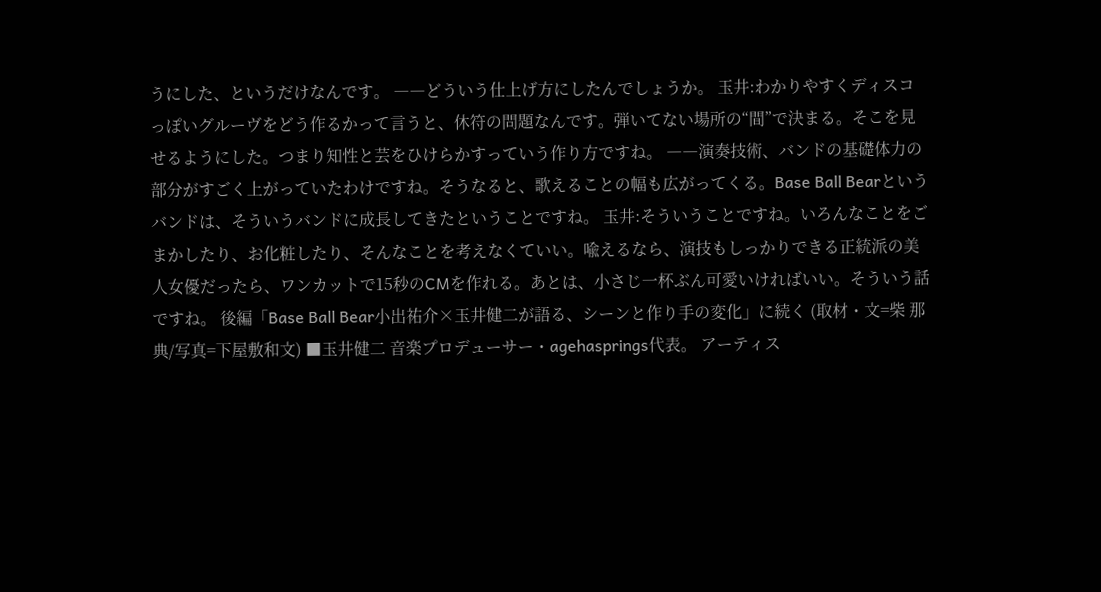うにした、というだけなんです。 ――どういう仕上げ方にしたんでしょうか。 玉井:わかりやすくディスコっぽいグルーヴをどう作るかって言うと、休符の問題なんです。弾いてない場所の“間”で決まる。そこを見せるようにした。つまり知性と芸をひけらかすっていう作り方ですね。 ――演奏技術、バンドの基礎体力の部分がすごく上がっていたわけですね。そうなると、歌えることの幅も広がってくる。Base Ball Bearというバンドは、そういうバンドに成長してきたということですね。 玉井:そういうことですね。いろんなことをごまかしたり、お化粧したり、そんなことを考えなくていい。喩えるなら、演技もしっかりできる正統派の美人女優だったら、ワンカットで15秒のCMを作れる。あとは、小さじ一杯ぶん可愛いければいい。そういう話ですね。 後編「Base Ball Bear小出祐介×玉井健二が語る、シーンと作り手の変化」に続く (取材・文=柴 那典/写真=下屋敷和文) ■玉井健二 音楽プロデューサー・agehasprings代表。 アーティス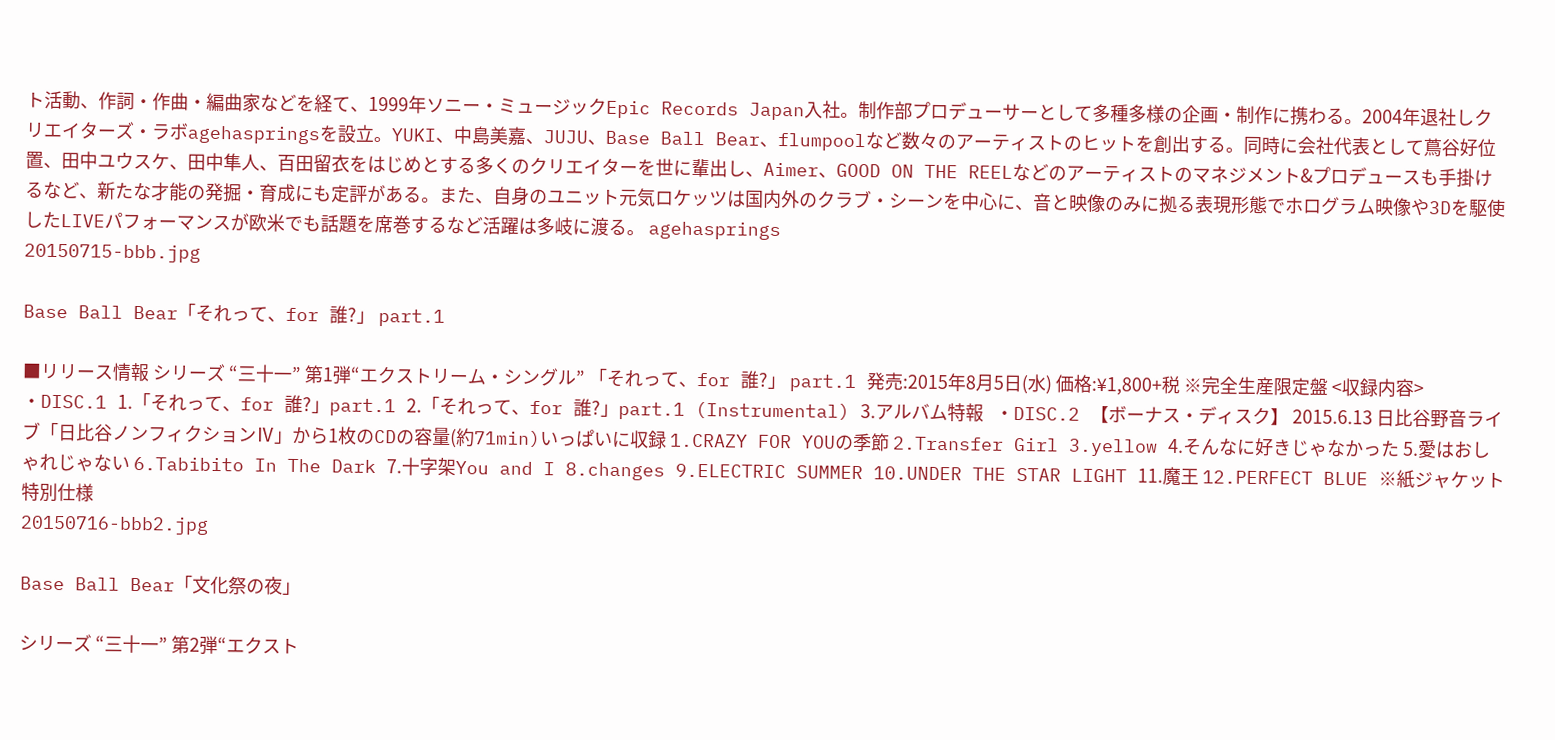ト活動、作詞・作曲・編曲家などを経て、1999年ソニー・ミュージックEpic Records Japan入社。制作部プロデューサーとして多種多様の企画・制作に携わる。2004年退社しクリエイターズ・ラボagehaspringsを設立。YUKI、中島美嘉、JUJU、Base Ball Bear、flumpoolなど数々のアーティストのヒットを創出する。同時に会社代表として蔦谷好位置、田中ユウスケ、田中隼人、百田留衣をはじめとする多くのクリエイターを世に輩出し、Aimer、GOOD ON THE REELなどのアーティストのマネジメント&プロデュースも手掛けるなど、新たな才能の発掘・育成にも定評がある。また、自身のユニット元気ロケッツは国内外のクラブ・シーンを中心に、音と映像のみに拠る表現形態でホログラム映像や3Dを駆使したLIVEパフォーマンスが欧米でも話題を席巻するなど活躍は多岐に渡る。 agehasprings
20150715-bbb.jpg

Base Ball Bear「それって、for 誰?」 part.1

■リリース情報 シリーズ “三十一” 第1弾“エクストリーム・シングル” 「それって、for 誰?」 part.1 発売:2015年8月5日(水) 価格:¥1,800+税 ※完全生産限定盤 <収録内容> ・DISC.1 1.「それって、for 誰?」part.1 2.「それって、for 誰?」part.1 (Instrumental) 3.アルバム特報   ・DISC.2 【ボーナス・ディスク】 2015.6.13 日比谷野音ライブ「日比谷ノンフィクションⅣ」から1枚のCDの容量(約71min)いっぱいに収録 1.CRAZY FOR YOUの季節 2.Transfer Girl 3.yellow 4.そんなに好きじゃなかった 5.愛はおしゃれじゃない 6.Tabibito In The Dark 7.十字架You and I 8.changes 9.ELECTRIC SUMMER 10.UNDER THE STAR LIGHT 11.魔王 12.PERFECT BLUE ※紙ジャケット特別仕様
20150716-bbb2.jpg

Base Ball Bear「文化祭の夜」

シリーズ “三十一” 第2弾“エクスト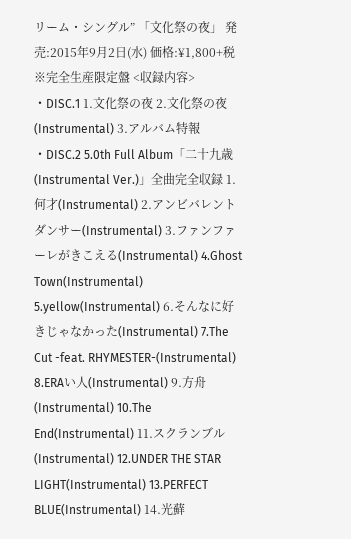リーム・シングル” 「文化祭の夜」 発売:2015年9月2日(水) 価格:¥1,800+税 ※完全生産限定盤 <収録内容> ・DISC.1 1.文化祭の夜 2.文化祭の夜 (Instrumental) 3.アルバム特報 ・DISC.2 5.0th Full Album「二十九歳 (Instrumental Ver.)」全曲完全収録 1.何才(Instrumental) 2.アンビバレントダンサー(Instrumental) 3.ファンファーレがきこえる(Instrumental) 4.Ghost Town(Instrumental) 5.yellow(Instrumental) 6.そんなに好きじゃなかった(Instrumental) 7.The Cut -feat. RHYMESTER-(Instrumental) 8.ERAい人(Instrumental) 9.方舟(Instrumental) 10.The End(Instrumental) 11.スクランブル(Instrumental) 12.UNDER THE STAR LIGHT(Instrumental) 13.PERFECT BLUE(Instrumental) 14.光蘚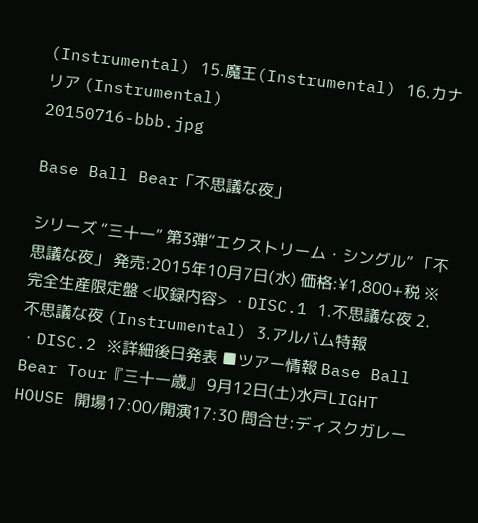(Instrumental) 15.魔王(Instrumental) 16.カナリア (Instrumental)
20150716-bbb.jpg

Base Ball Bear「不思議な夜」

シリーズ “三十一” 第3弾“エクストリーム・シングル” 「不思議な夜」 発売:2015年10月7日(水) 価格:¥1,800+税 ※完全生産限定盤 <収録内容> ・DISC.1 1.不思議な夜 2.不思議な夜 (Instrumental) 3.アルバム特報 ・DISC.2 ※詳細後日発表 ■ツアー情報 Base Ball Bear Tour『三十一歳』 9月12日(土)水戸LIGHT HOUSE 開場17:00/開演17:30 問合せ:ディスクガレー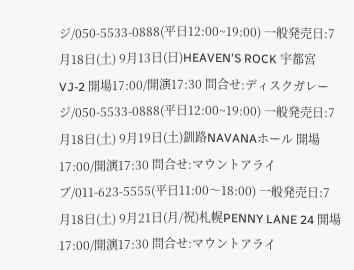ジ/050-5533-0888(平日12:00~19:00) 一般発売日:7月18日(土) 9月13日(日)HEAVEN'S ROCK 宇都宮 VJ-2 開場17:00/開演17:30 問合せ:ディスクガレージ/050-5533-0888(平日12:00~19:00) 一般発売日:7月18日(土) 9月19日(土)釧路NAVANAホール 開場17:00/開演17:30 問合せ:マウントアライブ/011-623-5555(平日11:00〜18:00) 一般発売日:7月18日(土) 9月21日(月/祝)札幌PENNY LANE 24 開場17:00/開演17:30 問合せ:マウントアライ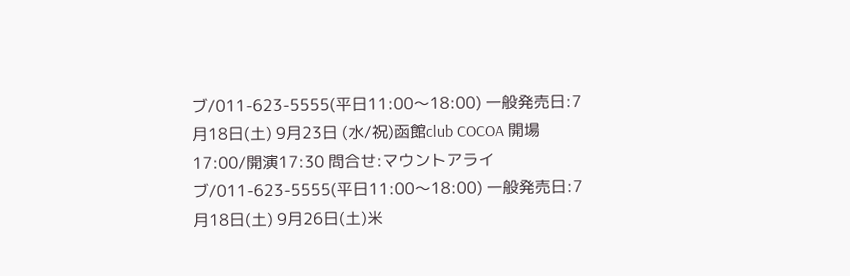ブ/011-623-5555(平日11:00〜18:00) 一般発売日:7月18日(土) 9月23日 (水/祝)函館club COCOA 開場17:00/開演17:30 問合せ:マウントアライブ/011-623-5555(平日11:00〜18:00) 一般発売日:7月18日(土) 9月26日(土)米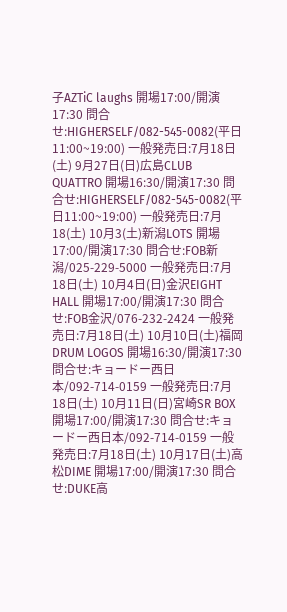子AZTiC laughs 開場17:00/開演17:30 問合せ:HIGHERSELF/082-545-0082(平日11:00~19:00) 一般発売日:7月18日(土) 9月27日(日)広島CLUB QUATTRO 開場16:30/開演17:30 問合せ:HIGHERSELF/082-545-0082(平日11:00~19:00) 一般発売日:7月18(土) 10月3(土)新潟LOTS 開場17:00/開演17:30 問合せ:FOB新潟/025-229-5000 一般発売日:7月18日(土) 10月4日(日)金沢EIGHT HALL 開場17:00/開演17:30 問合せ:FOB金沢/076-232-2424 一般発売日:7月18日(土) 10月10日(土)福岡DRUM LOGOS 開場16:30/開演17:30 問合せ:キョードー西日本/092-714-0159 一般発売日:7月18日(土) 10月11日(日)宮崎SR BOX 開場17:00/開演17:30 問合せ:キョードー西日本/092-714-0159 一般発売日:7月18日(土) 10月17日(土)高松DIME 開場17:00/開演17:30 問合せ:DUKE高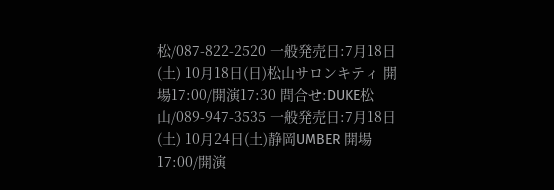松/087-822-2520 一般発売日:7月18日(土) 10月18日(日)松山サロンキティ 開場17:00/開演17:30 問合せ:DUKE松山/089-947-3535 一般発売日:7月18日(土) 10月24日(土)静岡UMBER 開場17:00/開演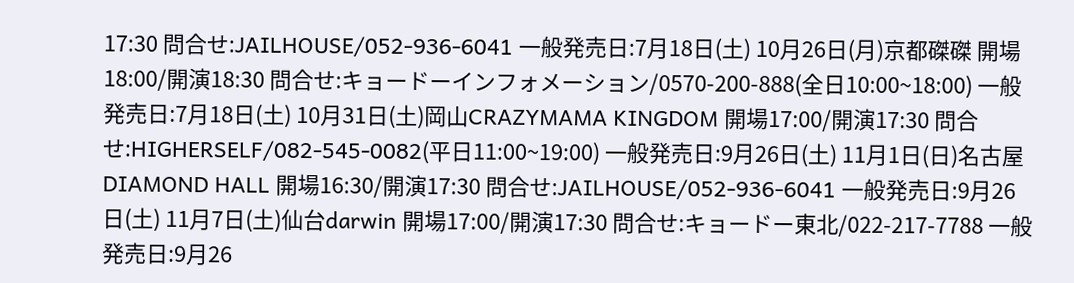17:30 問合せ:JAILHOUSE/052-936-6041 一般発売日:7月18日(土) 10月26日(月)京都磔磔 開場18:00/開演18:30 問合せ:キョードーインフォメーション/0570-200-888(全日10:00~18:00) 一般発売日:7月18日(土) 10月31日(土)岡山CRAZYMAMA KINGDOM 開場17:00/開演17:30 問合せ:HIGHERSELF/082-545-0082(平日11:00~19:00) 一般発売日:9月26日(土) 11月1日(日)名古屋DIAMOND HALL 開場16:30/開演17:30 問合せ:JAILHOUSE/052-936-6041 一般発売日:9月26日(土) 11月7日(土)仙台darwin 開場17:00/開演17:30 問合せ:キョードー東北/022-217-7788 一般発売日:9月26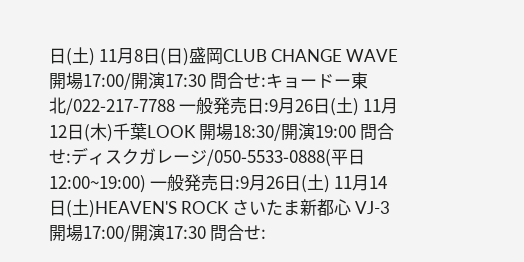日(土) 11月8日(日)盛岡CLUB CHANGE WAVE 開場17:00/開演17:30 問合せ:キョードー東北/022-217-7788 一般発売日:9月26日(土) 11月12日(木)千葉LOOK 開場18:30/開演19:00 問合せ:ディスクガレージ/050-5533-0888(平日12:00~19:00) 一般発売日:9月26日(土) 11月14日(土)HEAVEN'S ROCK さいたま新都心 VJ-3 開場17:00/開演17:30 問合せ: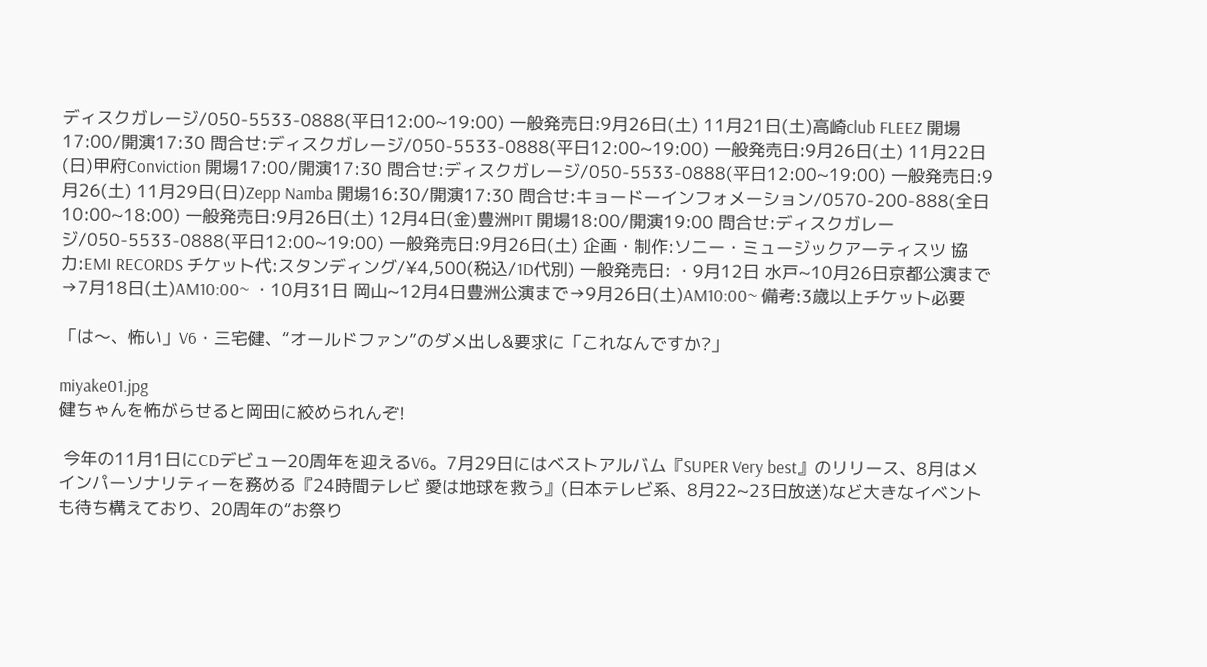ディスクガレージ/050-5533-0888(平日12:00~19:00) 一般発売日:9月26日(土) 11月21日(土)高崎club FLEEZ 開場17:00/開演17:30 問合せ:ディスクガレージ/050-5533-0888(平日12:00~19:00) 一般発売日:9月26日(土) 11月22日(日)甲府Conviction 開場17:00/開演17:30 問合せ:ディスクガレージ/050-5533-0888(平日12:00~19:00) 一般発売日:9月26(土) 11月29日(日)Zepp Namba 開場16:30/開演17:30 問合せ:キョードーインフォメーション/0570-200-888(全日10:00~18:00) 一般発売日:9月26日(土) 12月4日(金)豊洲PIT 開場18:00/開演19:00 問合せ:ディスクガレージ/050-5533-0888(平日12:00~19:00) 一般発売日:9月26日(土) 企画・制作:ソニー・ミュージックアーティスツ 協力:EMI RECORDS チケット代:スタンディング/¥4,500(税込/1D代別) 一般発売日: ・9月12日 水戸~10月26日京都公演まで→7月18日(土)AM10:00~ ・10月31日 岡山~12月4日豊洲公演まで→9月26日(土)AM10:00~ 備考:3歳以上チケット必要

「は〜、怖い」V6・三宅健、“オールドファン”のダメ出し&要求に「これなんですか?」

miyake01.jpg
健ちゃんを怖がらせると岡田に絞められんぞ!

 今年の11月1日にCDデビュー20周年を迎えるV6。7月29日にはベストアルバム『SUPER Very best』のリリース、8月はメインパーソナリティーを務める『24時間テレビ 愛は地球を救う』(日本テレビ系、8月22~23日放送)など大きなイベントも待ち構えており、20周年の“お祭り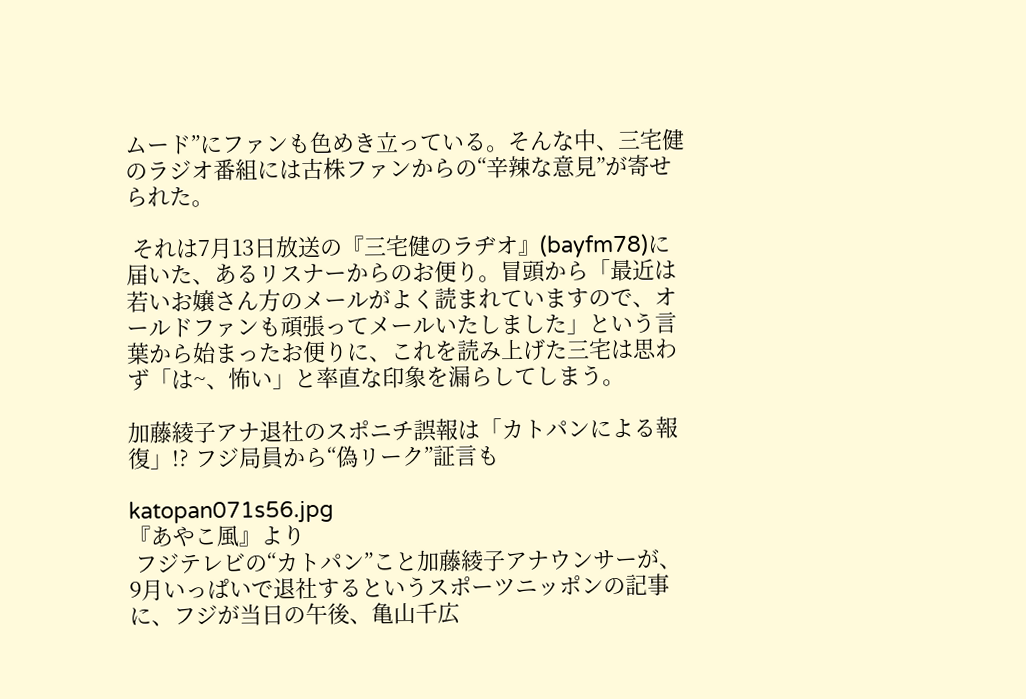ムード”にファンも色めき立っている。そんな中、三宅健のラジオ番組には古株ファンからの“辛辣な意見”が寄せられた。

 それは7月13日放送の『三宅健のラヂオ』(bayfm78)に届いた、あるリスナーからのお便り。冒頭から「最近は若いお嬢さん方のメールがよく読まれていますので、オールドファンも頑張ってメールいたしました」という言葉から始まったお便りに、これを読み上げた三宅は思わず「は~、怖い」と率直な印象を漏らしてしまう。

加藤綾子アナ退社のスポニチ誤報は「カトパンによる報復」!? フジ局員から“偽リーク”証言も

katopan071s56.jpg
『あやこ風』より
 フジテレビの“カトパン”こと加藤綾子アナウンサーが、9月いっぱいで退社するというスポーツニッポンの記事に、フジが当日の午後、亀山千広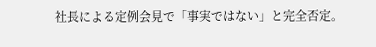社長による定例会見で「事実ではない」と完全否定。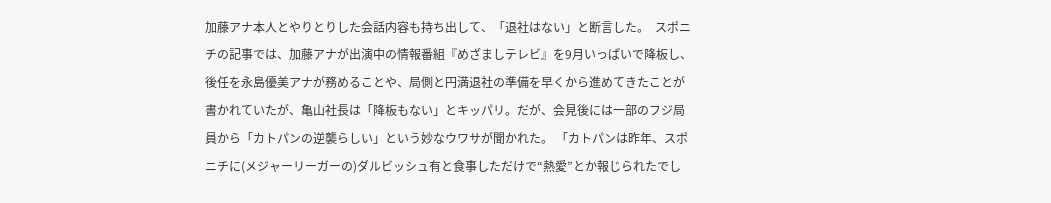加藤アナ本人とやりとりした会話内容も持ち出して、「退社はない」と断言した。  スポニチの記事では、加藤アナが出演中の情報番組『めざましテレビ』を9月いっぱいで降板し、後任を永島優美アナが務めることや、局側と円満退社の準備を早くから進めてきたことが書かれていたが、亀山社長は「降板もない」とキッパリ。だが、会見後には一部のフジ局員から「カトパンの逆襲らしい」という妙なウワサが聞かれた。 「カトパンは昨年、スポニチに(メジャーリーガーの)ダルビッシュ有と食事しただけで“熱愛”とか報じられたでし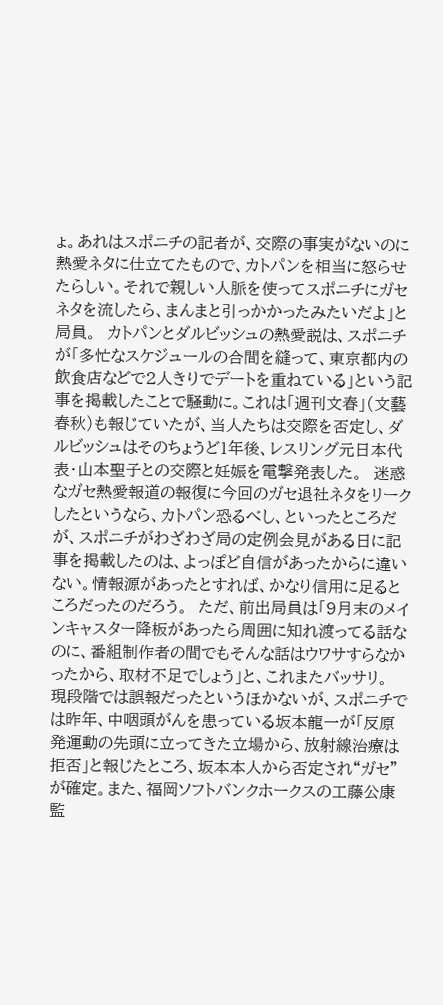ょ。あれはスポニチの記者が、交際の事実がないのに熱愛ネタに仕立てたもので、カトパンを相当に怒らせたらしい。それで親しい人脈を使ってスポニチにガセネタを流したら、まんまと引っかかったみたいだよ」と局員。  カトパンとダルビッシュの熱愛説は、スポニチが「多忙なスケジュールの合間を縫って、東京都内の飲食店などで2人きりでデートを重ねている」という記事を掲載したことで騒動に。これは「週刊文春」(文藝春秋)も報じていたが、当人たちは交際を否定し、ダルビッシュはそのちょうど1年後、レスリング元日本代表・山本聖子との交際と妊娠を電撃発表した。  迷惑なガセ熱愛報道の報復に今回のガセ退社ネタをリークしたというなら、カトパン恐るべし、といったところだが、スポニチがわざわざ局の定例会見がある日に記事を掲載したのは、よっぽど自信があったからに違いない。情報源があったとすれば、かなり信用に足るところだったのだろう。  ただ、前出局員は「9月末のメインキャスター降板があったら周囲に知れ渡ってる話なのに、番組制作者の間でもそんな話はウワサすらなかったから、取材不足でしょう」と、これまたバッサリ。  現段階では誤報だったというほかないが、スポニチでは昨年、中咽頭がんを患っている坂本龍一が「反原発運動の先頭に立ってきた立場から、放射線治療は拒否」と報じたところ、坂本本人から否定され“ガセ”が確定。また、福岡ソフトバンクホークスの工藤公康監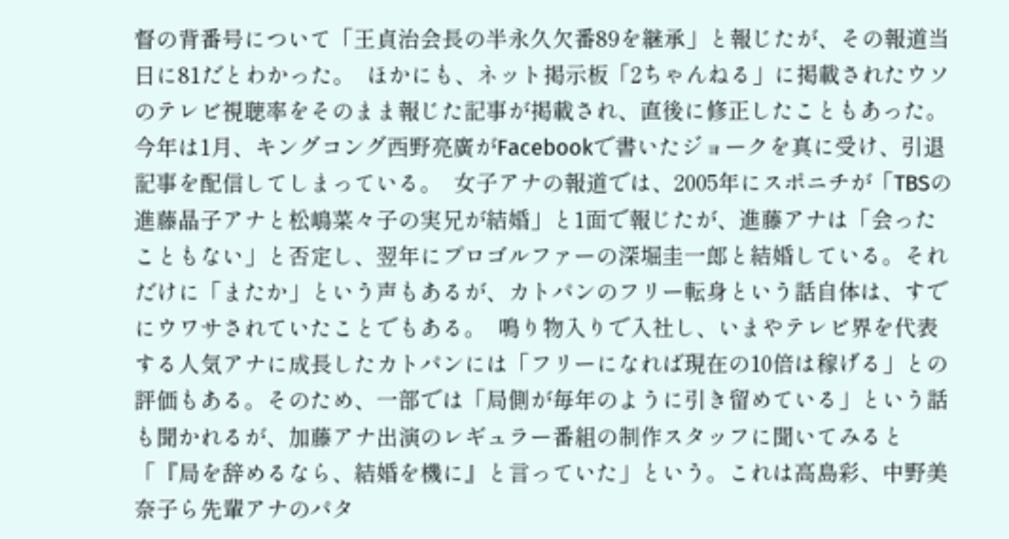督の背番号について「王貞治会長の半永久欠番89を継承」と報じたが、その報道当日に81だとわかった。  ほかにも、ネット掲示板「2ちゃんねる」に掲載されたウソのテレビ視聴率をそのまま報じた記事が掲載され、直後に修正したこともあった。今年は1月、キングコング西野亮廣がFacebookで書いたジョークを真に受け、引退記事を配信してしまっている。  女子アナの報道では、2005年にスポニチが「TBSの進藤晶子アナと松嶋菜々子の実兄が結婚」と1面で報じたが、進藤アナは「会ったこともない」と否定し、翌年にプロゴルファーの深堀圭一郎と結婚している。それだけに「またか」という声もあるが、カトパンのフリー転身という話自体は、すでにウワサされていたことでもある。  鳴り物入りで入社し、いまやテレビ界を代表する人気アナに成長したカトパンには「フリーになれば現在の10倍は稼げる」との評価もある。そのため、一部では「局側が毎年のように引き留めている」という話も聞かれるが、加藤アナ出演のレギュラー番組の制作スタッフに聞いてみると「『局を辞めるなら、結婚を機に』と言っていた」という。これは高島彩、中野美奈子ら先輩アナのパタ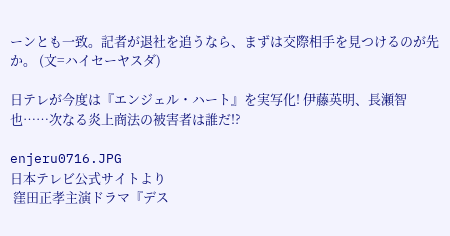ーンとも一致。記者が退社を追うなら、まずは交際相手を見つけるのが先か。 (文=ハイセーヤスダ)

日テレが今度は『エンジェル・ハート』を実写化! 伊藤英明、長瀬智也……次なる炎上商法の被害者は誰だ!?

enjeru0716.JPG
日本テレビ公式サイトより
 窪田正孝主演ドラマ『デス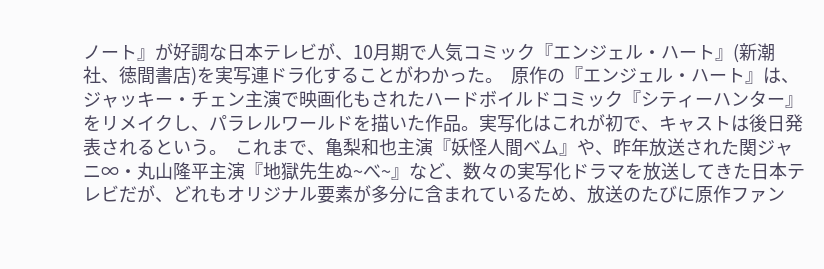ノート』が好調な日本テレビが、10月期で人気コミック『エンジェル・ハート』(新潮社、徳間書店)を実写連ドラ化することがわかった。  原作の『エンジェル・ハート』は、ジャッキー・チェン主演で映画化もされたハードボイルドコミック『シティーハンター』をリメイクし、パラレルワールドを描いた作品。実写化はこれが初で、キャストは後日発表されるという。  これまで、亀梨和也主演『妖怪人間ベム』や、昨年放送された関ジャニ∞・丸山隆平主演『地獄先生ぬ~べ~』など、数々の実写化ドラマを放送してきた日本テレビだが、どれもオリジナル要素が多分に含まれているため、放送のたびに原作ファン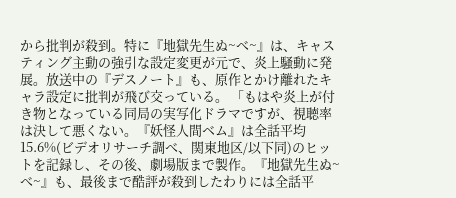から批判が殺到。特に『地獄先生ぬ~べ~』は、キャスティング主動の強引な設定変更が元で、炎上騒動に発展。放送中の『デスノート』も、原作とかけ離れたキャラ設定に批判が飛び交っている。 「もはや炎上が付き物となっている同局の実写化ドラマですが、視聴率は決して悪くない。『妖怪人間ベム』は全話平均15.6%(ビデオリサーチ調べ、関東地区/以下同)のヒットを記録し、その後、劇場版まで製作。『地獄先生ぬ~べ~』も、最後まで酷評が殺到したわりには全話平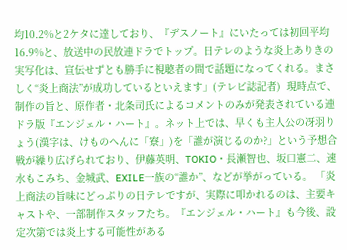均10.2%と2ケタに達しており、『デスノート』にいたっては初回平均16.9%と、放送中の民放連ドラでトップ。日テレのような炎上ありきの実写化は、宣伝せずとも勝手に視聴者の間で話題になってくれる。まさしく“炎上商法”が成功しているといえます」(テレビ誌記者)  現時点で、制作の旨と、原作者・北条司氏によるコメントのみが発表されている連ドラ版『エンジェル・ハート』。ネット上では、早くも主人公の冴羽りょう(漢字は、けものへんに「寮」)を「誰が演じるのか?」という予想合戦が繰り広げられており、伊藤英明、TOKIO・長瀬智也、坂口憲二、速水もこみち、金城武、EXILE一族の“誰か”、などが挙がっている。 「炎上商法の旨味にどっぷりの日テレですが、実際に叩かれるのは、主要キャストや、一部制作スタッフたち。『エンジェル・ハート』も今後、設定次第では炎上する可能性がある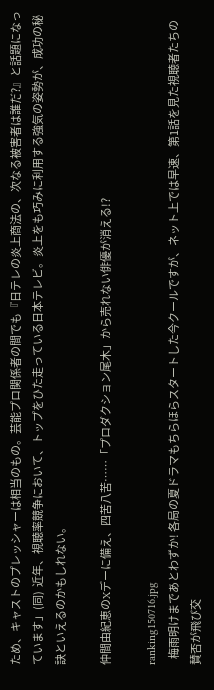ため、キャストのプレッシャーは相当のもの。芸能プロ関係者の間でも『日テレの炎上商法の、次なる被害者は誰だ?』と話題になっています」(同)  近年、視聴率競争において、トップをひた走っている日本テレビ。炎上をも巧みに利用する強気の姿勢が、成功の秘訣といえるのかもしれない。

仲間由紀恵のXデーに備え、四苦八苦……「プロダクション尾木」から売れない俳優が消える!?

ranking150716.jpg
   梅雨明けまであとわずか! 各局の夏ドラマもちらほらスタートした今クールですが、ネット上では早速、第1話を見た視聴者たちの賛否が飛び交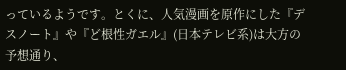っているようです。とくに、人気漫画を原作にした『デスノート』や『ど根性ガエル』(日本テレビ系)は大方の予想通り、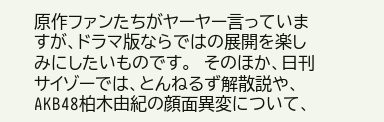原作ファンたちがヤーヤー言っていますが、ドラマ版ならではの展開を楽しみにしたいものです。  そのほか、日刊サイゾーでは、とんねるず解散説や、AKB48柏木由紀の顔面異変について、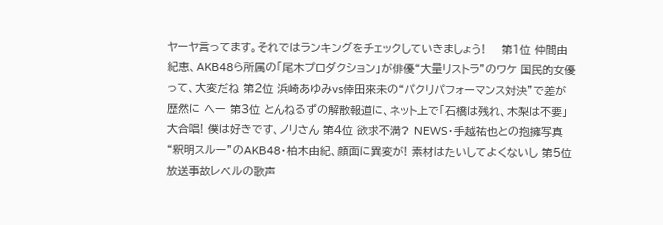ヤーヤ言ってます。それではランキングをチェックしていきましょう!    第1位 仲間由紀恵、AKB48ら所属の「尾木プロダクション」が俳優“大量リストラ”のワケ 国民的女優って、大変だね 第2位 浜崎あゆみvs倖田來未の“パクリパフォーマンス対決”で差が歴然に へー 第3位 とんねるずの解散報道に、ネット上で「石橋は残れ、木梨は不要」大合唱! 僕は好きです、ノリさん 第4位 欲求不満? NEWS・手越祐也との抱擁写真“釈明スルー”のAKB48・柏木由紀、顔面に異変が! 素材はたいしてよくないし 第5位 放送事故レベルの歌声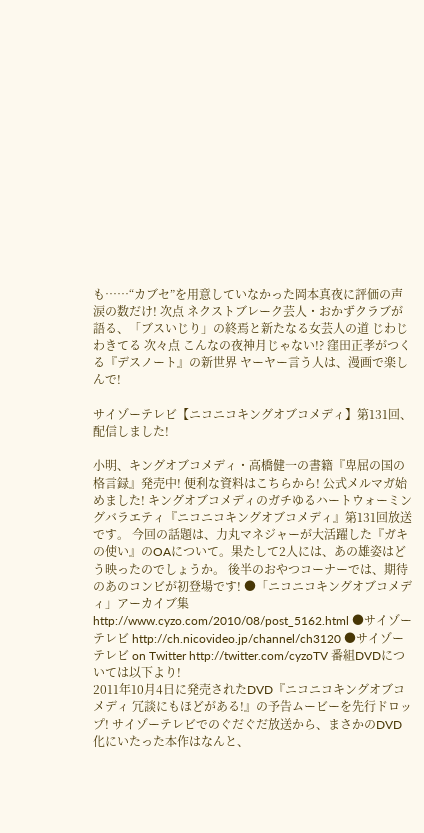も……“カブセ”を用意していなかった岡本真夜に評価の声 涙の数だけ! 次点 ネクストブレーク芸人・おかずクラブが語る、「ブスいじり」の終焉と新たなる女芸人の道 じわじわきてる 次々点 こんなの夜神月じゃない!? 窪田正孝がつくる『デスノート』の新世界 ヤーヤー言う人は、漫画で楽しんで!

サイゾーテレビ【ニコニコキングオブコメディ】第131回、配信しました!

小明、キングオブコメディ・高橋健一の書籍『卑屈の国の格言録』発売中! 便利な資料はこちらから! 公式メルマガ始めました! キングオブコメディのガチゆるハートウォーミングバラエティ『ニコニコキングオブコメディ』第131回放送です。 今回の話題は、力丸マネジャーが大活躍した『ガキの使い』のOAについて。果たして2人には、あの雄姿はどう映ったのでしょうか。 後半のおやつコーナーでは、期待のあのコンビが初登場です! ●「ニコニコキングオブコメディ」アーカイブ集 http://www.cyzo.com/2010/08/post_5162.html ●サイゾーテレビ http://ch.nicovideo.jp/channel/ch3120 ●サイゾーテレビ on Twitter http://twitter.com/cyzoTV 番組DVDについては以下より!
2011年10月4日に発売されたDVD『ニコニコキングオブコメディ 冗談にもほどがある!』の予告ムービーを先行ドロップ! サイゾーテレビでのぐだぐだ放送から、まさかのDVD化にいたった本作はなんと、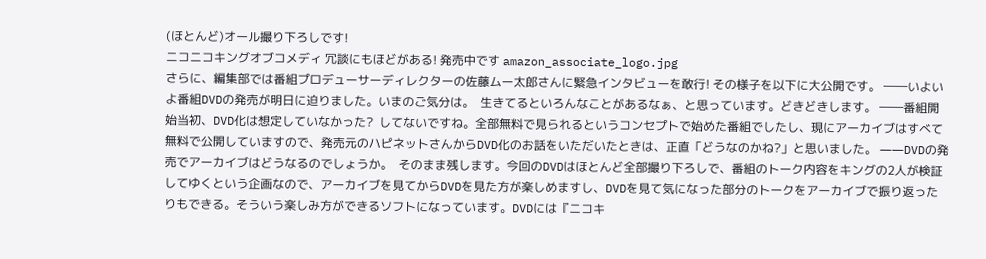(ほとんど)オール撮り下ろしです!
ニコニコキングオブコメディ 冗談にもほどがある! 発売中です amazon_associate_logo.jpg
さらに、編集部では番組プロデューサーディレクターの佐藤ムー太郎さんに緊急インタビューを敢行! その様子を以下に大公開です。 ――いよいよ番組DVDの発売が明日に迫りました。いまのご気分は。  生きてるといろんなことがあるなぁ、と思っています。どきどきします。 ――番組開始当初、DVD化は想定していなかった?  してないですね。全部無料で見られるというコンセプトで始めた番組でしたし、現にアーカイブはすべて無料で公開していますので、発売元のハピネットさんからDVD化のお話をいただいたときは、正直「どうなのかね?」と思いました。 ――DVDの発売でアーカイブはどうなるのでしょうか。  そのまま残します。今回のDVDはほとんど全部撮り下ろしで、番組のトーク内容をキングの2人が検証してゆくという企画なので、アーカイブを見てからDVDを見た方が楽しめますし、DVDを見て気になった部分のトークをアーカイブで振り返ったりもできる。そういう楽しみ方ができるソフトになっています。DVDには『ニコキ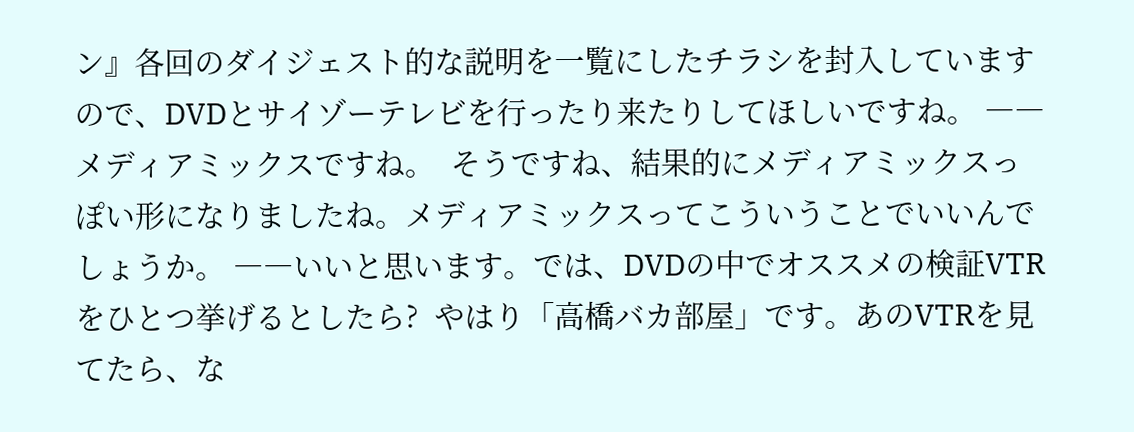ン』各回のダイジェスト的な説明を一覧にしたチラシを封入していますので、DVDとサイゾーテレビを行ったり来たりしてほしいですね。 ――メディアミックスですね。  そうですね、結果的にメディアミックスっぽい形になりましたね。メディアミックスってこういうことでいいんでしょうか。 ――いいと思います。では、DVDの中でオススメの検証VTRをひとつ挙げるとしたら?  やはり「高橋バカ部屋」です。あのVTRを見てたら、な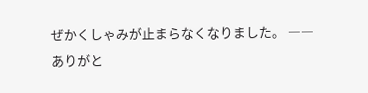ぜかくしゃみが止まらなくなりました。 ――ありがと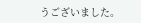うございました。